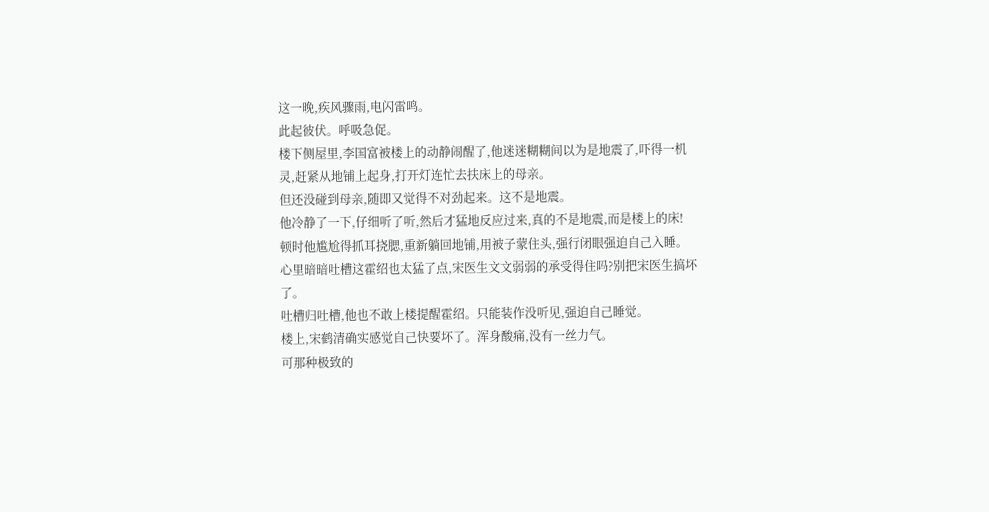这一晚,疾风骤雨,电闪雷鸣。
此起彼伏。呼吸急促。
楼下侧屋里,李国富被楼上的动静闹醒了,他迷迷糊糊间以为是地震了,吓得一机灵,赶紧从地铺上起身,打开灯连忙去扶床上的母亲。
但还没碰到母亲,随即又觉得不对劲起来。这不是地震。
他冷静了一下,仔细听了听,然后才猛地反应过来,真的不是地震,而是楼上的床!
顿时他尴尬得抓耳挠腮,重新躺回地铺,用被子蒙住头,强行闭眼强迫自己入睡。
心里暗暗吐槽这霍绍也太猛了点,宋医生文文弱弱的承受得住吗?别把宋医生搞坏了。
吐槽归吐槽,他也不敢上楼提醒霍绍。只能装作没听见,强迫自己睡觉。
楼上,宋鹤清确实感觉自己快要坏了。浑身酸痛,没有一丝力气。
可那种极致的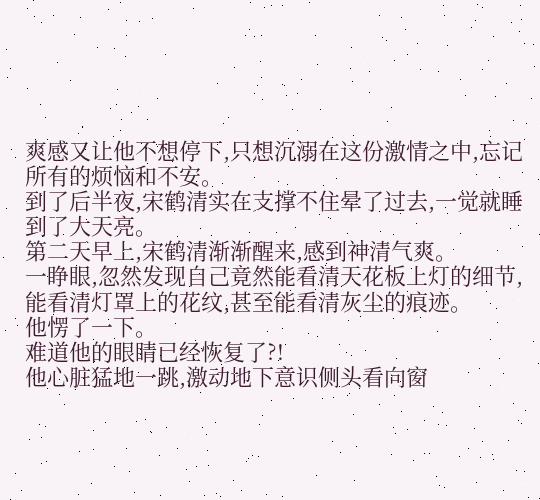爽感又让他不想停下,只想沉溺在这份激情之中,忘记所有的烦恼和不安。
到了后半夜,宋鹤清实在支撑不住晕了过去,一觉就睡到了大天亮。
第二天早上,宋鹤清渐渐醒来,感到神清气爽。
一睁眼,忽然发现自己竟然能看清天花板上灯的细节,能看清灯罩上的花纹,甚至能看清灰尘的痕迹。
他愣了一下。
难道他的眼睛已经恢复了?!
他心脏猛地一跳,激动地下意识侧头看向窗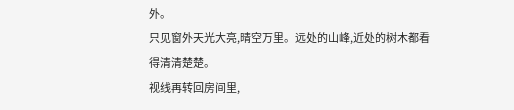外。
只见窗外天光大亮,晴空万里。远处的山峰,近处的树木都看得清清楚楚。
视线再转回房间里,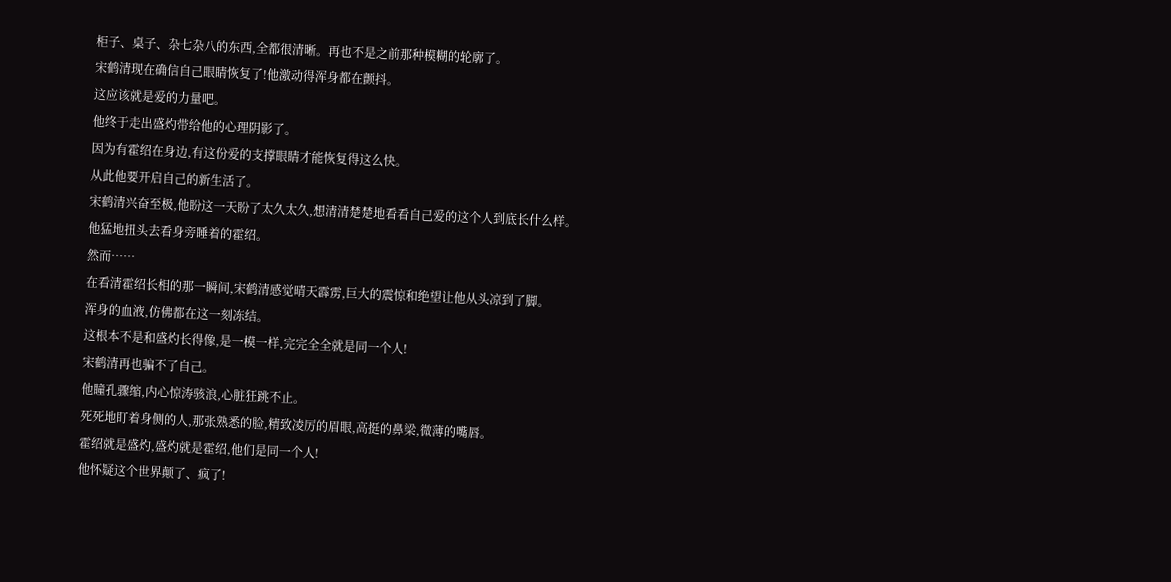柜子、桌子、杂七杂八的东西,全都很清晰。再也不是之前那种模糊的轮廓了。
宋鹤清现在确信自己眼睛恢复了!他激动得浑身都在颤抖。
这应该就是爱的力量吧。
他终于走出盛灼带给他的心理阴影了。
因为有霍绍在身边,有这份爱的支撑眼睛才能恢复得这么快。
从此他要开启自己的新生活了。
宋鹤清兴奋至极,他盼这一天盼了太久太久,想清清楚楚地看看自己爱的这个人到底长什么样。
他猛地扭头去看身旁睡着的霍绍。
然而……
在看清霍绍长相的那一瞬间,宋鹤清感觉晴天霹雳,巨大的震惊和绝望让他从头凉到了脚。
浑身的血液,仿佛都在这一刻冻结。
这根本不是和盛灼长得像,是一模一样,完完全全就是同一个人!
宋鹤清再也骗不了自己。
他瞳孔骤缩,内心惊涛骇浪,心脏狂跳不止。
死死地盯着身侧的人,那张熟悉的脸,精致凌厉的眉眼,高挺的鼻梁,微薄的嘴唇。
霍绍就是盛灼,盛灼就是霍绍,他们是同一个人!
他怀疑这个世界颠了、疯了!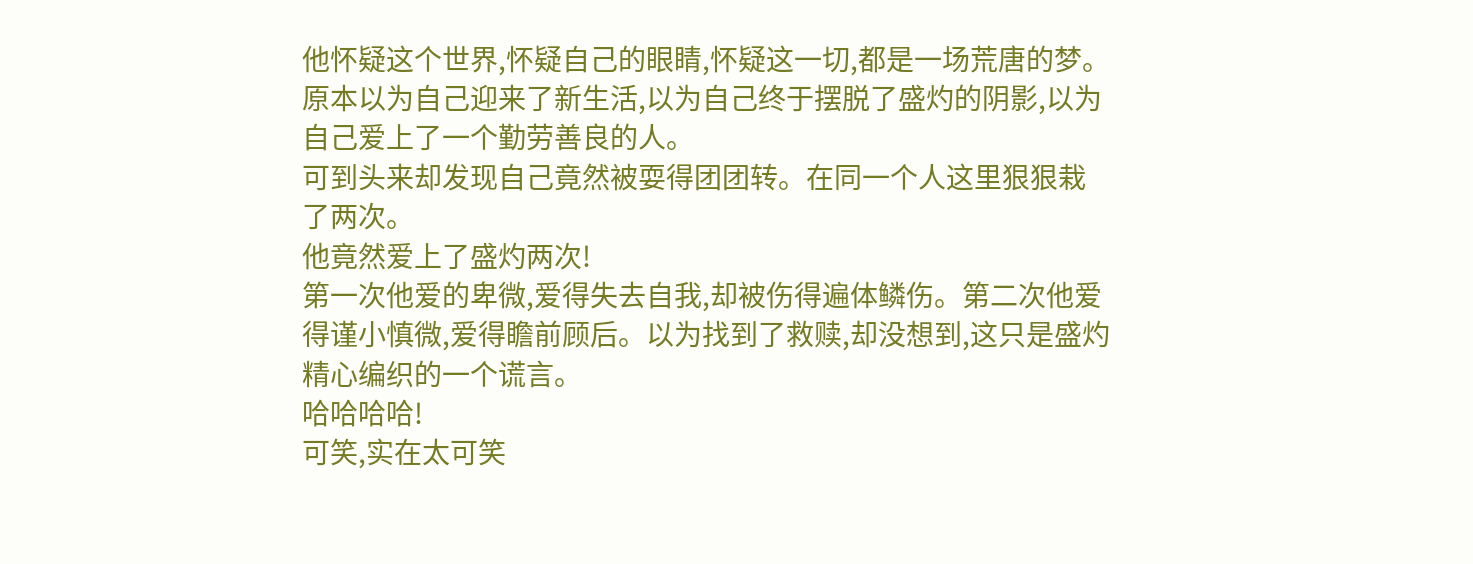他怀疑这个世界,怀疑自己的眼睛,怀疑这一切,都是一场荒唐的梦。
原本以为自己迎来了新生活,以为自己终于摆脱了盛灼的阴影,以为自己爱上了一个勤劳善良的人。
可到头来却发现自己竟然被耍得团团转。在同一个人这里狠狠栽了两次。
他竟然爱上了盛灼两次!
第一次他爱的卑微,爱得失去自我,却被伤得遍体鳞伤。第二次他爱得谨小慎微,爱得瞻前顾后。以为找到了救赎,却没想到,这只是盛灼精心编织的一个谎言。
哈哈哈哈!
可笑,实在太可笑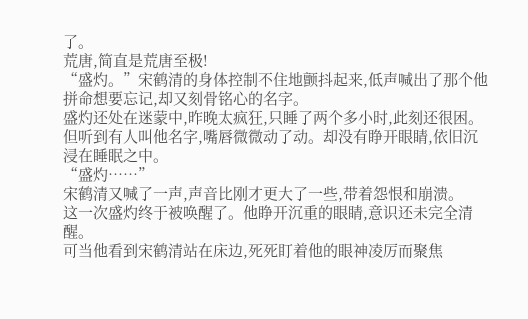了。
荒唐,简直是荒唐至极!
“盛灼。”宋鹤清的身体控制不住地颤抖起来,低声喊出了那个他拼命想要忘记,却又刻骨铭心的名字。
盛灼还处在迷蒙中,昨晚太疯狂,只睡了两个多小时,此刻还很困。但听到有人叫他名字,嘴唇微微动了动。却没有睁开眼睛,依旧沉浸在睡眠之中。
“盛灼……”
宋鹤清又喊了一声,声音比刚才更大了一些,带着怨恨和崩溃。
这一次盛灼终于被唤醒了。他睁开沉重的眼睛,意识还未完全清醒。
可当他看到宋鹤清站在床边,死死盯着他的眼神凌厉而聚焦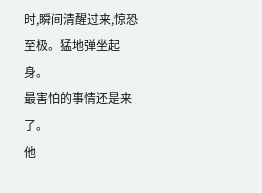时,瞬间清醒过来,惊恐至极。猛地弹坐起身。
最害怕的事情还是来了。
他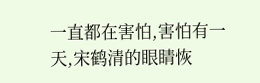一直都在害怕,害怕有一天,宋鹤清的眼睛恢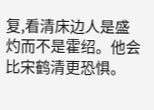复,看清床边人是盛灼而不是霍绍。他会比宋鹤清更恐惧。